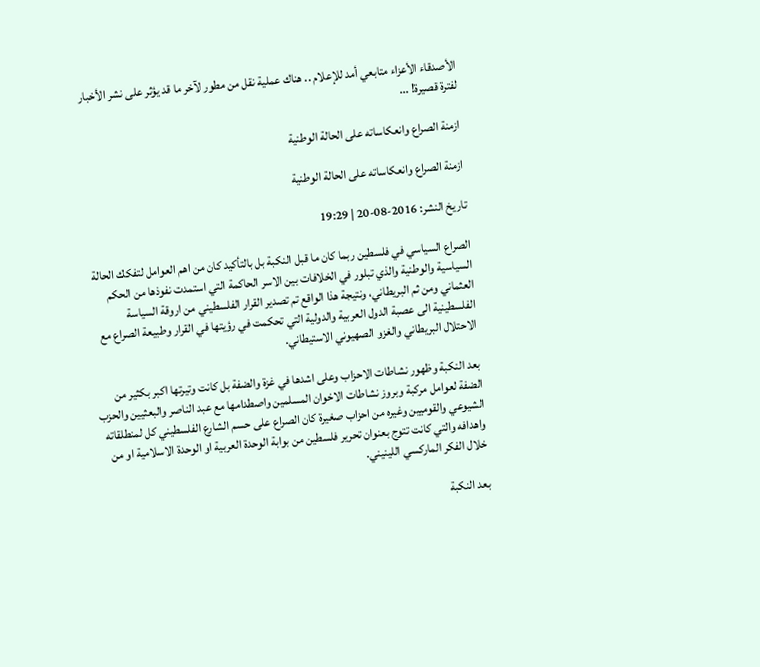الأصدقاء الأعزاء متابعي أمد للإعلام .. هناك عملية نقل من مطور لآخر ما قد يؤثر على نشر الأخبار لفترة قصيرة! ...

ازمنة الصراع وانعكاساته على الحالة الوطنية

ازمنة الصراع وانعكاساته على الحالة الوطنية

تاريخ النشر: 2016-08-20 | 19:29

الصراع السياسي في فلسطين ربما كان ما قبل النكبة بل بالتأكيد كان من اهم العوامل لتفكك الحالة السياسية والوطنية والذي تبلور في الخلافات بين الاسر الحاكمة التي استمدت نفوذها من الحكم العثماني ومن ثم البريطاني، ونتيجة هذا الواقع تم تصدير القرار الفلسطيني من اروقة السياسة الفلسطينية الى عصبة الدول العربية والدولية التي تحكمت في رؤيتها في القرار وطبيعة الصراع مع الاحتلال البريطاني والغزو الصهيوني الاستيطاني.

بعد النكبة وظهور نشاطات الاحزاب وعلى اشدها في غزة والضفة بل كانت وتيرتها اكبر بكثير من الضفة لعوامل مركبة وبروز نشاطات الاخوان المسلمين واصطدامها مع عبد الناصر والبعثيين والحزب الشيوعي والقوميين وغيره من احزاب صغيرة كان الصراع على حسم الشارع الفلسطيني كل لمنطلقاته واهدافه والتي كانت تتوج بعنوان تحرير فلسطين من بوابة الوحدة العربية او الوحدة الاسلامية او من خلال الفكر الماركسي اللينيني.

بعد النكبة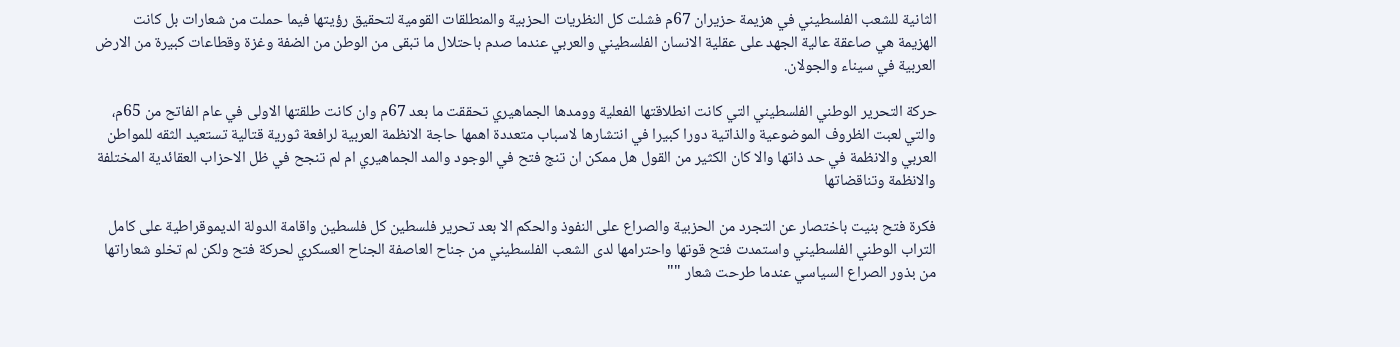الثانية للشعب الفلسطيني في هزيمة حزيران 67م فشلت كل النظريات الحزبية والمنطلقات القومية لتحقيق رؤيتها فيما حملت من شعارات بل كانت الهزيمة هي صاعقة عالية الجهد على عقلية الانسان الفلسطيني والعربي عندما صدم باحتلال ما تبقى من الوطن من الضفة وغزة وقطاعات كبيرة من الارض العربية في سيناء والجولان.

حركة التحرير الوطني الفلسطيني التي كانت انطلاقتها الفعلية وومدها الجماهيري تحققت ما بعد 67م وان كانت طلقتها الاولى في عام الفاتح من 65م، والتي لعبت الظروف الموضوعية والذاتية دورا كبيرا في انتشارها لاسباب متعددة اهمها حاجة الانظمة العربية لرافعة ثورية قتالية تستعيد الثقه للمواطن العربي والانظمة في حد ذاتها والا كان الكثير من القول هل ممكن ان تنج فتح في الوجود والمد الجماهيري ام لم تنجح في ظل الاحزاب العقائدية المختلفة والانظمة وتناقضاتها

فكرة فتح بنيت باختصار عن التجرد من الحزبية والصراع على النفوذ والحكم الا بعد تحرير فلسطين كل فلسطين واقامة الدولة الديموقراطية على كامل التراب الوطني الفلسطيني واستمدت فتح قوتها واحترامها لدى الشعب الفلسطيني من جناح العاصفة الجناح العسكري لحركة فتح ولكن لم تخلو شعاراتها من بذور الصراع السياسي عندما طرحت شعار ""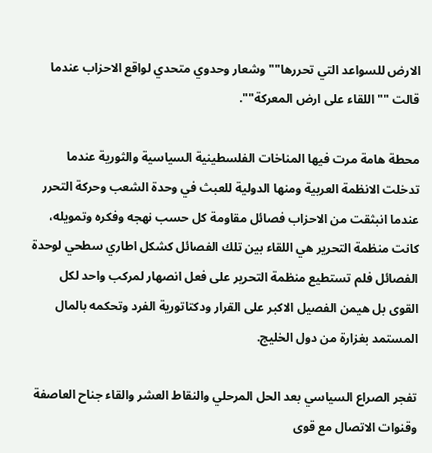الارض للسواعد التي تحررها"" وشعار وحدوي متحدي لواقع الاحزاب عندما قالت "" اللقاء على ارض المعركة"".

محطة هامة مرت فيها المناخات الفلسطينية السياسية والثورية عندما تدخلت الانظمة العربية ومنها الدولية للعبث في وحدة الشعب وحركة التحرر عندما انبثقت من الاحزاب فصائل مقاومة كل حسب نهجه وفكره وتمويله، كانت منظمة التحرير هي اللقاء بين تلك الفصائل كشكل اطاري سطحي لوحدة الفصائل فلم تستطيع منظمة التحرير على فعل انصهار لمركب واحد لكل القوى بل هيمن الفصيل الاكبر على القرار ودكتاتورية الفرد وتحكمه بالمال المستمد بغزارة من دول الخليج.

تفجر الصراع السياسي بعد الحل المرحلي والنقاط العشر والقاء جناح العاصفة وقنوات الاتصال مع قوى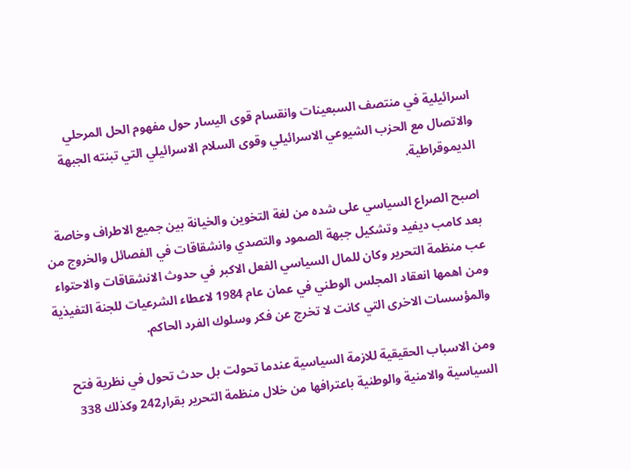اسرائيلية في منتصف السبعينات وانقسام قوى اليسار حول مفهوم الحل المرحلي والاتصال مع الحزب الشيوعي الاسرائيلي وقوى السلام الاسرائيلي التي تبنته الجبهة الديموقراطية.

اصبح الصراع السياسي على شده من لغة التخوين والخيانة بين جميع الاطراف وخاصة بعد كامب ديفيد وتشكيل جبهة الصمود والتصدي وانشقاقات في الفصائل والخروج من عب منظمة التحرير وكان للمال السياسي الفعل الاكبر في حدوث الانشقاقات والاحتواء ومن اهمها انعقاد المجلس الوطني في عمان عام 1984 لاعطاء الشرعيات للجنة التفيذية والمؤسسات الاخرى التي كانت لا تخرج عن فكر وسلوك الفرد الحاكم.

ومن الاسباب الحقيقية للازمة السياسية عندما تحولت بل حدث تحول في نظرية فتح السياسية والامنية والوطنية باعترافها من خلال منظمة التحرير بقرار242 وكذلك 338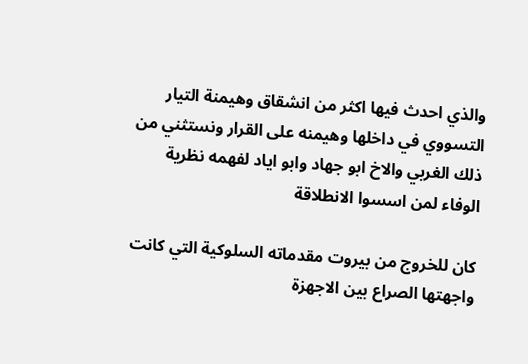والذي احدث فيها اكثر من انشقاق وهيمنة التيار التسووي في داخلها وهيمنه على القرار ونستثني من ذلك الغربي والاخ ابو جهاد وابو اياد لفهمه نظرية الوفاء لمن اسسوا الانطلاقة

كان للخروج من بيروت مقدماته السلوكية التي كانت واجهتها الصراع بين الاجهزة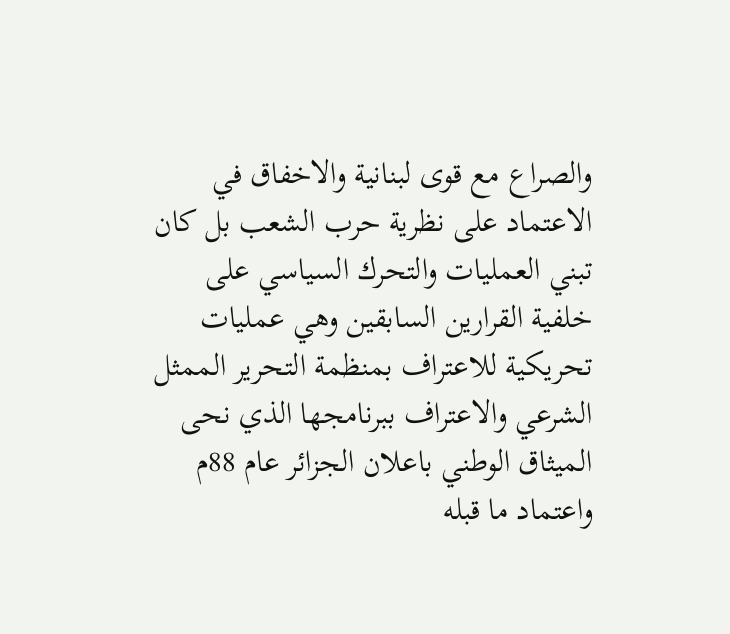والصراع مع قوى لبنانية والاخفاق في الاعتماد على نظرية حرب الشعب بل كان تبني العمليات والتحرك السياسي على خلفية القرارين السابقين وهي عمليات تحريكية للاعتراف بمنظمة التحرير الممثل الشرعي والاعتراف ببرنامجها الذي نحى الميثاق الوطني باعلان الجزائر عام 88م واعتماد ما قبله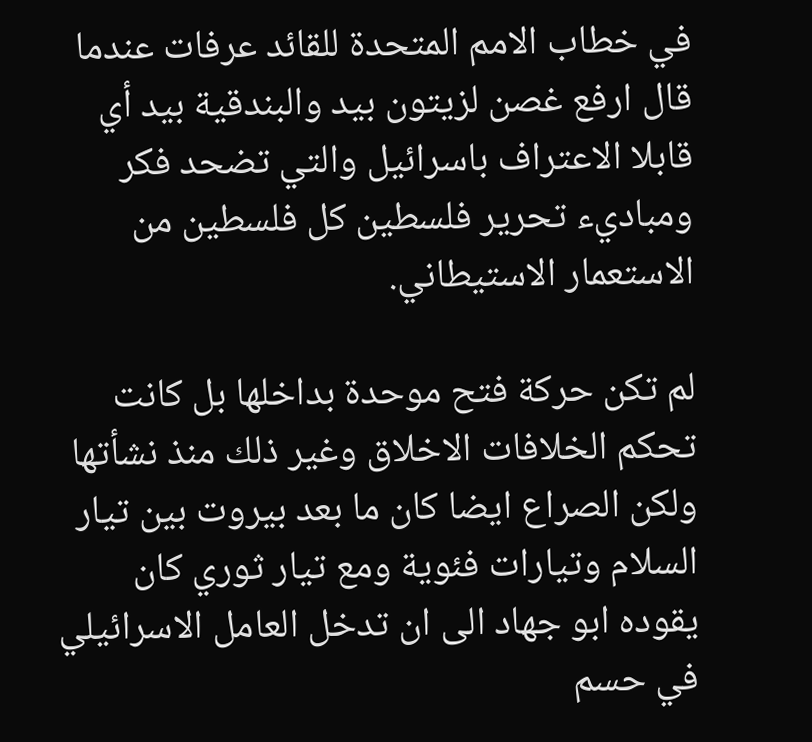في خطاب الامم المتحدة للقائد عرفات عندما قال ارفع غصن لزيتون بيد والبندقية بيد أي قابلا الاعتراف باسرائيل والتي تضحد فكر ومباديء تحرير فلسطين كل فلسطين من الاستعمار الاستيطاني.

لم تكن حركة فتح موحدة بداخلها بل كانت تحكم الخلافات الاخلاق وغير ذلك منذ نشأتها ولكن الصراع ايضا كان ما بعد بيروت بين تيار السلام وتيارات فئوية ومع تيار ثوري كان يقوده ابو جهاد الى ان تدخل العامل الاسرائيلي في حسم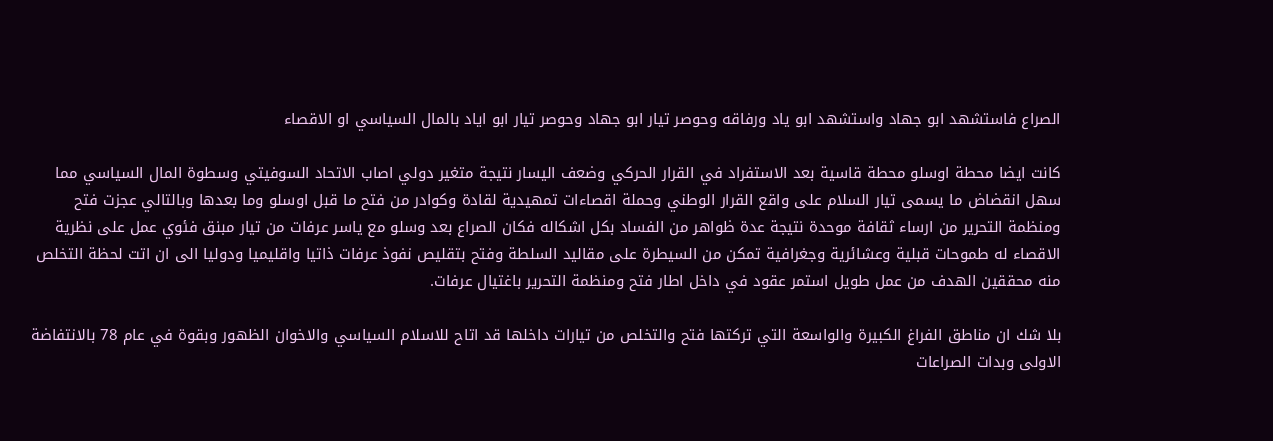الصراع فاستشهد ابو جهاد واستشهد ابو ياد ورفاقه وحوصر تيار ابو جهاد وحوصر تيار ابو اياد بالمال السياسي او الاقصاء

كانت ايضا محطة اوسلو محطة قاسية بعد الاستفراد في القرار الحركي وضعف اليسار نتيجة متغير دولي اصاب الاتحاد السوفيتي وسطوة المال السياسي مما سهل انقضاض ما يسمى تيار السلام على واقع القرار الوطني وحملة اقصاءات تمهيدية لقادة وكوادر من فتح ما قبل اوسلو وما بعدها وبالتالي عجزت فتح ومنظمة التحرير من ارساء ثقافة موحدة نتيجة عدة ظواهر من الفساد بكل اشكاله فكان الصراع بعد وسلو مع ياسر عرفات من تيار مبنق فئوي عمل على نظرية الاقصاء له طموحات قبلية وعشائرية وجغرافية تمكن من السيطرة على مقاليد السلطة وفتح بتقليص نفوذ عرفات ذاتيا واقليميا ودوليا الى ان اتت لحظة التخلص منه محققين الهدف من عمل طويل استمر عقود في داخل اطار فتح ومنظمة التحرير باغتيال عرفات.

بلا شك ان مناطق الفراغ الكبيرة والواسعة التي تركتها فتح والتخلص من تيارات داخلها قد اتاح للاسلام السياسي والاخوان الظهور وبقوة في عام 78 بالانتفاضة الاولى وبدات الصراعات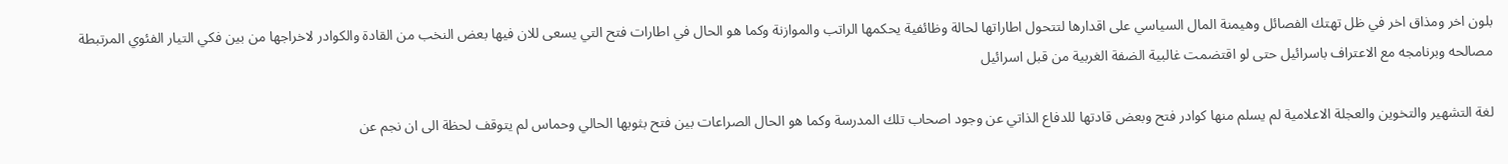بلون اخر ومذاق اخر في ظل تهتك الفصائل وهيمنة المال السياسي على اقدارها لتتحول اطاراتها لحالة وظائفية يحكمها الراتب والموازنة وكما هو الحال في اطارات فتح التي يسعى للان فيها بعض النخب من القادة والكوادر لاخراجها من بين فكي التيار الفئوي المرتبطة مصالحه وبرنامجه مع الاعتراف باسرائيل حتى لو اقتضمت غالبية الضفة الغربية من قبل اسرائيل

لغة التشهير والتخوين والعجلة الاعلامية لم يسلم منها كوادر فتح وبعض قادتها للدفاع الذاتي عن وجود اصحاب تلك المدرسة وكما هو الحال الصراعات بين فتح بثوبها الحالي وحماس لم يتوقف لحظة الى ان نجم عن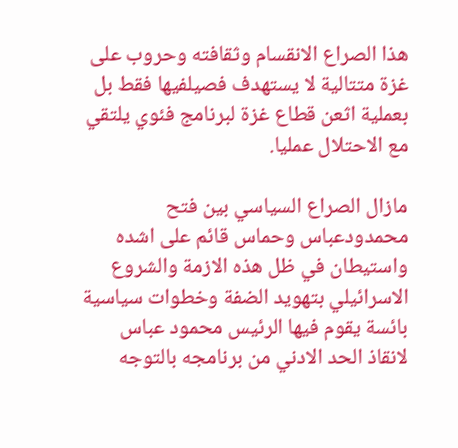هذا الصراع الانقسام وثقافته وحروب على غزة متتالية لا يستهدف فصيلفيها فقط بل بعملية اثعن قطاع غزة لبرنامج فئوي يلتقي مع الاحتلال عمليا.

مازال الصراع السياسي بين فتح محمدودعباس وحماس قائم على اشده واستيطان في ظل هذه الازمة والشروع الاسرائيلي بتهويد الضفة وخطوات سياسية بائسة يقوم فيها الرئيس محمود عباس لانقاذ الحد الادني من برنامجه بالتوجه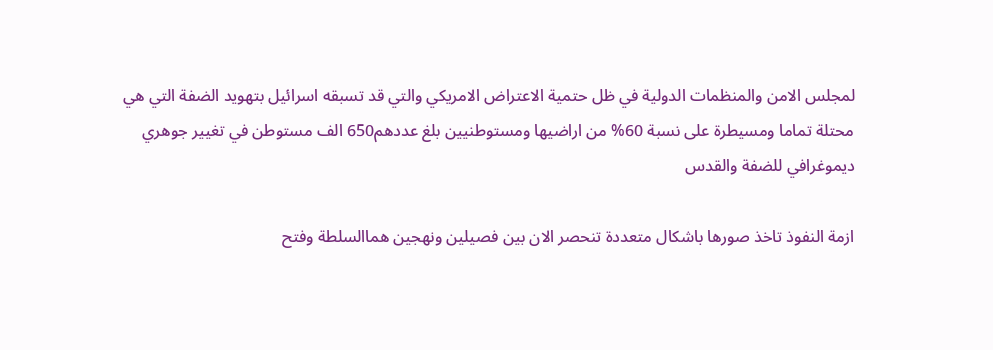لمجلس الامن والمنظمات الدولية في ظل حتمية الاعتراض الامريكي والتي قد تسبقه اسرائيل بتهويد الضفة التي هي محتلة تماما ومسيطرة على نسبة 60% من اراضيها ومستوطنيين بلغ عددهم650 الف مستوطن في تغيير جوهري ديموغرافي للضفة والقدس

ازمة النفوذ تاخذ صورها باشكال متعددة تنحصر الان بين فصيلين ونهجين هماالسلطة وفتح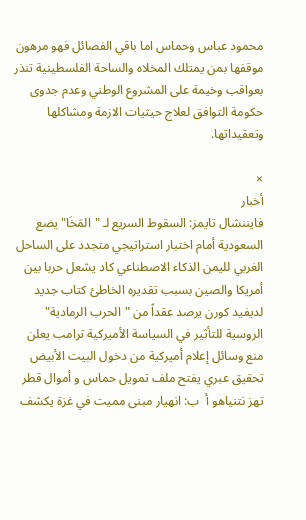محمود عباس وحماس اما باقي الفصائل فهو مرهون موقفها بمن يمتلك المخلاه والساحة الفلسطينية تنذر بعواقب وخيمة على المشروع الوطني وعدم جدوى حكومة التوافق لعلاج حيثيات الازمة ومشاكلها وتعقيداتها.

×
أخبار
فايننشال تايمز: السقوط السريع لـ "المَخَا" يضع السعودية أمام اختبار استراتيجي متجدد على الساحل الغربي لليمن الذكاء الاصطناعي كاد يشعل حربا بين أمريكا والصين بسبب تقديره الخاطئ كتاب جديد لديفيد كورن يرصد عقداً من "الحرب الرمادية" الروسية للتأثير في السياسة الأميركية ترامب يعلن منع وسائل إعلام أميركية من دخول البيت الأبيض تحقيق عبري يفتح ملف تمويل حماس و أموال قطر تهز نتنياهو أ  ب: انهيار مبنى مميت في غزة يكشف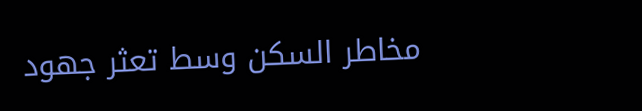مخاطر السكن وسط تعثر جهود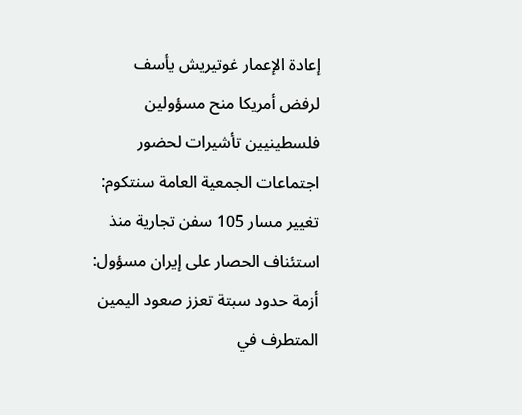إعادة الإعمار غوتيريش يأسف لرفض أمريكا منح مسؤولين فلسطينيين تأشيرات لحضور اجتماعات الجمعية العامة سنتكوم: تغيير مسار 105 سفن تجارية منذ استئناف الحصار على إيران مسؤول: أزمة حدود سبتة تعزز صعود اليمين المتطرف في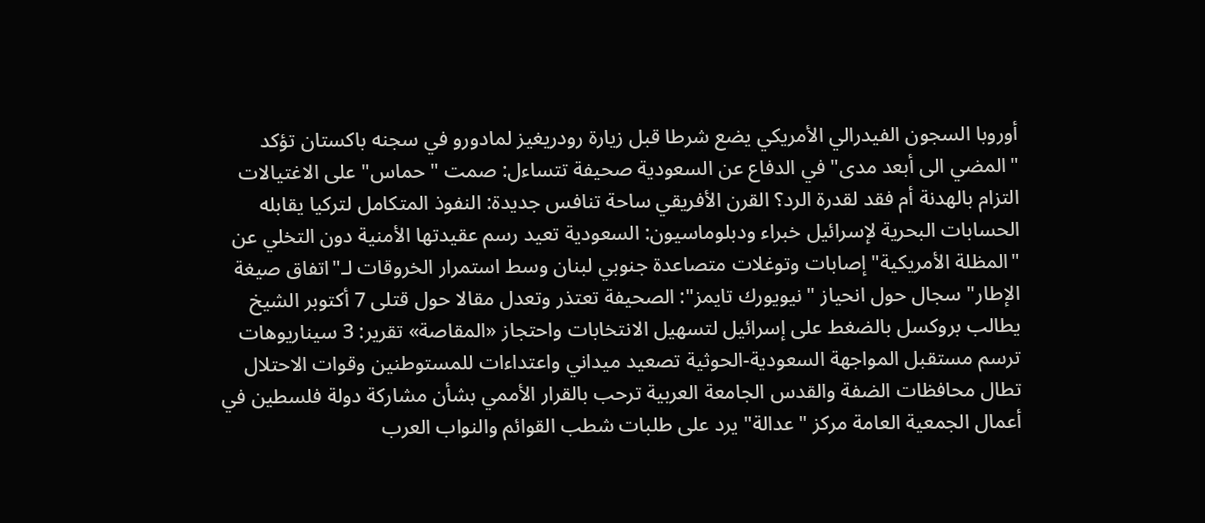أوروبا السجون الفيدرالي الأمريكي يضع شرطا قبل زيارة رودريغيز لمادورو في سجنه باكستان تؤكد "المضي الى أبعد مدى" في الدفاع عن السعودية صحيفة تتساءل: صمت "حماس" على الاغتيالات التزام بالهدنة أم فقد لقدرة الرد؟ القرن الأفريقي ساحة تنافس جديدة: النفوذ المتكامل لتركيا يقابله الحسابات البحرية لإسرائيل خبراء ودبلوماسيون: السعودية تعيد رسم عقيدتها الأمنية دون التخلي عن "المظلة الأمريكية" إصابات وتوغلات متصاعدة جنوبي لبنان وسط استمرار الخروقات لـ"اتفاق صيغة الإطار" سجال حول انحياز "نيويورك تايمز": الصحيفة تعتذر وتعدل مقالا حول قتلى 7 أكتوبر الشيخ يطالب بروكسل بالضغط على إسرائيل لتسهيل الانتخابات واحتجاز «المقاصة» تقرير: 3 سيناريوهات ترسم مستقبل المواجهة السعودية-الحوثية تصعيد ميداني واعتداءات للمستوطنين وقوات الاحتلال تطال محافظات الضفة والقدس الجامعة العربية ترحب بالقرار الأممي بشأن مشاركة دولة فلسطين في أعمال الجمعية العامة مركز "عدالة" يرد على طلبات شطب القوائم والنواب العرب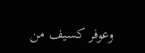وعوفر كسيف من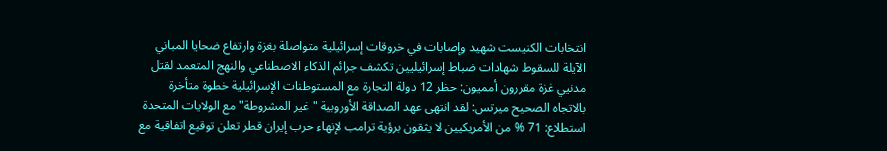انتخابات الكنيست شهيد وإصابات في خروقات إسرائيلية متواصلة بغزة وارتفاع ضحايا المباني الآيلة للسقوط شهادات ضباط إسرائيليين تكشف جرائم الذكاء الاصطناعي والنهج المتعمد لقتل مدنيي غزة مقررون أمميون: حظر 12 دولة التجارة مع المستوطنات الإسرائيلية خطوة متأخرة بالاتجاه الصحيح ميرتس: لقد انتهى عهد الصداقة الأوروبية "غير المشروطة" مع الولايات المتحدة استطلاع: 71 % من الأمريكيين لا يثقون برؤية ترامب لإنهاء حرب إيران قطر تعلن توقيع اتفاقية مع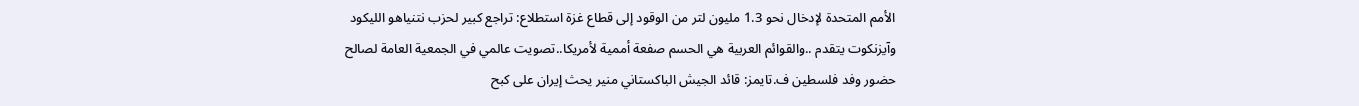الأمم المتحدة لإدخال نحو 1.3 مليون لتر من الوقود إلى قطاع غزة استطلاع: تراجع كبير لحزب نتنياهو الليكود وآيزنكوت يتقدم ..والقوائم العربية هي الحسم صفعة أممية لأمريكا..تصويت عالمي في الجمعية العامة لصالح حضور وفد فلسطين ف.تايمز: قائد الجيش الباكستاني منير يحث إيران على كبح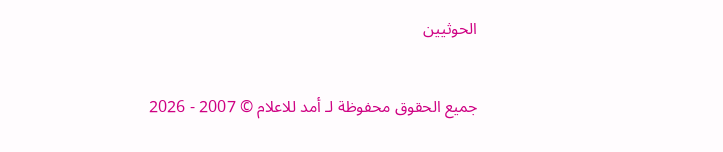الحوثيين

جميع الحقوق محفوظة لـ أمد للاعلام © 2007 - 2026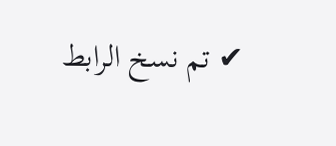✔ تم نسخ الرابط